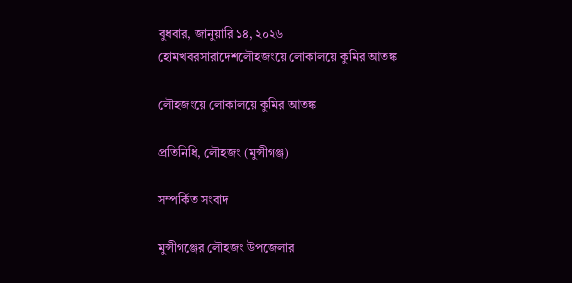বুধবার, জানুয়ারি ১৪, ২০২৬
হোমখবরসারাদেশলৌহজংয়ে লোকালয়ে কুমির আতঙ্ক

লৌহজংয়ে লোকালয়ে কুমির আতঙ্ক

প্রতিনিধি, লৌহজং (মুন্সীগঞ্জ)

সম্পর্কিত সংবাদ

মুন্সীগঞ্জের লৌহজং উপজেলার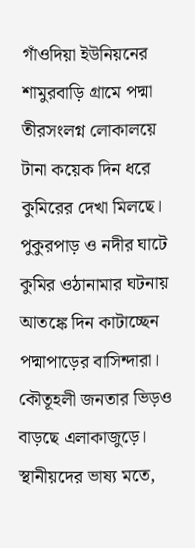গাঁওদিয়া ইউনিয়নের শামুরবাড়ি গ্রামে পদ্মা তীরসংলগ্ন লোকালয়ে টানা কয়েক দিন ধরে কুমিরের দেখা মিলছে। পুকুরপাড় ও নদীর ঘাটে কুমির ওঠানামার ঘটনায় আতঙ্কে দিন কাটাচ্ছেন পদ্মাপাড়ের বাসিন্দারা। কৌতূহলী জনতার ভিড়ও বাড়ছে এলাকাজুড়ে। স্থানীয়দের ভাষ্য মতে,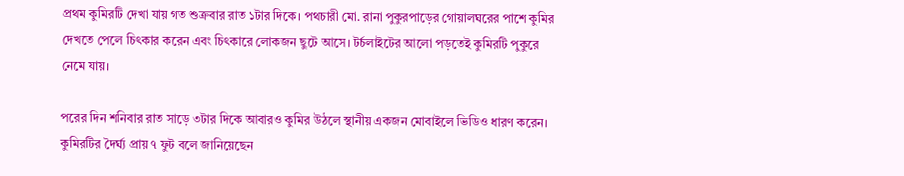প্রথম কুমিরটি দেখা যায় গত শুক্রবার রাত ১টার দিকে। পথচারী মো. রানা পুকুরপাড়ের গোয়ালঘরের পাশে কুমির দেখতে পেলে চিৎকার করেন এবং চিৎকারে লোকজন ছুটে আসে। টর্চলাইটের আলো পড়তেই কুমিরটি পুকুরে নেমে যায়।

পরের দিন শনিবার রাত সাড়ে ৩টার দিকে আবারও কুমির উঠলে স্থানীয় একজন মোবাইলে ভিডিও ধারণ করেন। কুমিরটির দৈর্ঘ্য প্রায় ৭ ফুট বলে জানিয়েছেন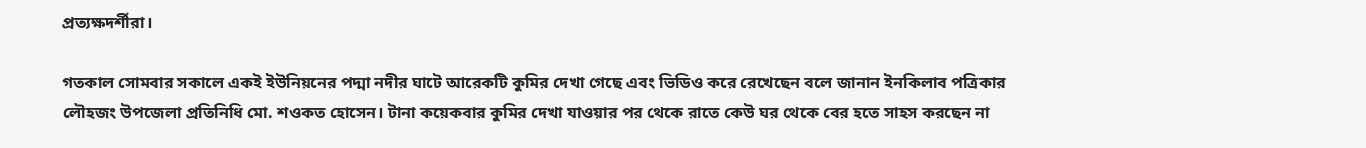প্রত্যক্ষদর্শীরা।

গতকাল সোমবার সকালে একই ইউনিয়নের পদ্মা নদীর ঘাটে আরেকটি কুমির দেখা গেছে এবং ভিডিও করে রেখেছেন বলে জানান ইনকিলাব পত্রিকার লৌহজং উপজেলা প্রতিনিধি মো. শওকত হোসেন। টানা কয়েকবার কুমির দেখা যাওয়ার পর থেকে রাতে কেউ ঘর থেকে বের হতে সাহস করছেন না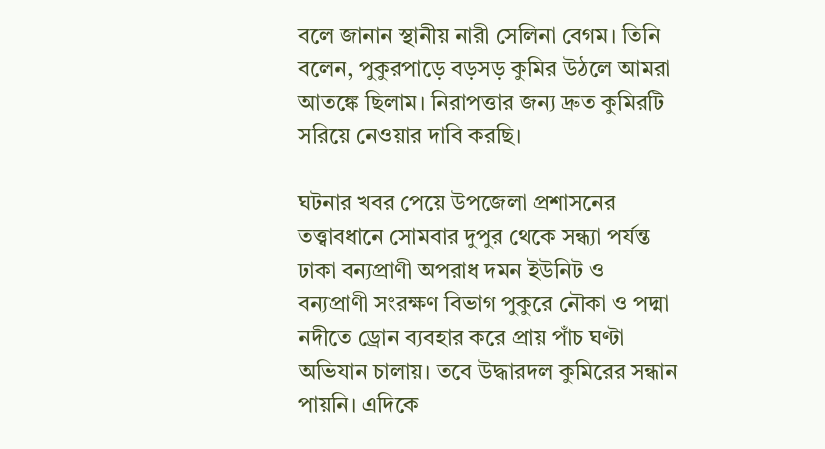বলে জানান স্থানীয় নারী সেলিনা বেগম। তিনি বলেন, পুকুরপাড়ে বড়সড় কুমির উঠলে আমরা আতঙ্কে ছিলাম। নিরাপত্তার জন্য দ্রুত কুমিরটি সরিয়ে নেওয়ার দাবি করছি।

ঘটনার খবর পেয়ে উপজেলা প্রশাসনের তত্ত্বাবধানে সোমবার দুপুর থেকে সন্ধ্যা পর্যন্ত ঢাকা বন্যপ্রাণী অপরাধ দমন ইউনিট ও বন্যপ্রাণী সংরক্ষণ বিভাগ পুকুরে নৌকা ও পদ্মা নদীতে ড্রোন ব্যবহার করে প্রায় পাঁচ ঘণ্টা অভিযান চালায়। তবে উদ্ধারদল কুমিরের সন্ধান পায়নি। এদিকে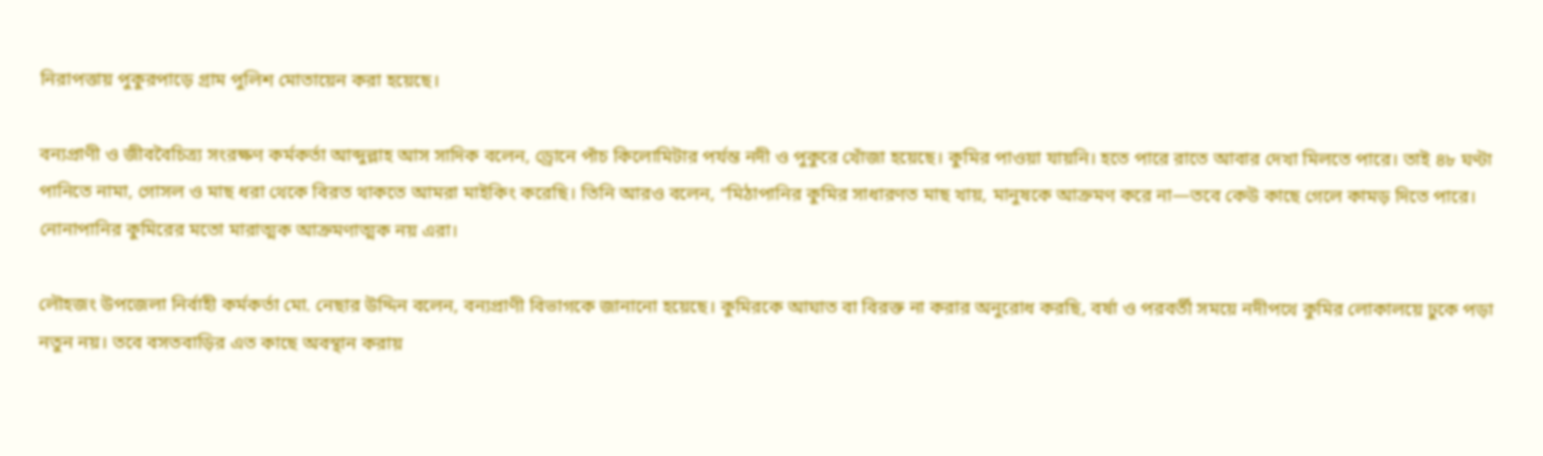নিরাপত্তায় পুকুরপাড়ে গ্রাম পুলিশ মোতায়েন করা হয়েছে।

বন্যপ্রাণী ও জীববৈচিত্র্য সংরক্ষণ কর্মকর্তা আব্দুল্লাহ আস সাদিক বলেন, ড্রোনে পাঁচ কিলোমিটার পর্যন্ত নদী ও পুকুরে খোঁজা হয়েছে। কুমির পাওয়া যায়নি। হতে পারে রাতে আবার দেখা মিলতে পারে। তাই ৪৮ ঘণ্টা পানিতে নামা, গোসল ও মাছ ধরা থেকে বিরত থাকতে আমরা মাইকিং করেছি। তিনি আরও বলেন, “মিঠাপানির কুমির সাধারণত মাছ খায়, মানুষকে আক্রমণ করে না—তবে কেউ কাছে গেলে কামড় দিতে পারে। নোনাপানির কুমিরের মতো মারাত্মক আক্রমণাত্মক নয় এরা।

লৌহজং উপজেলা নির্বাহী কর্মকর্তা মো. নেছার উদ্দিন বলেন, বন্যপ্রাণী বিভাগকে জানানো হয়েছে। কুমিরকে আঘাত বা বিরক্ত না করার অনুরোধ করছি, বর্ষা ও পরবর্তী সময়ে নদীপথে কুমির লোকালয়ে ঢুকে পড়া নতুন নয়। তবে বসতবাড়ির এত কাছে অবস্থান করায়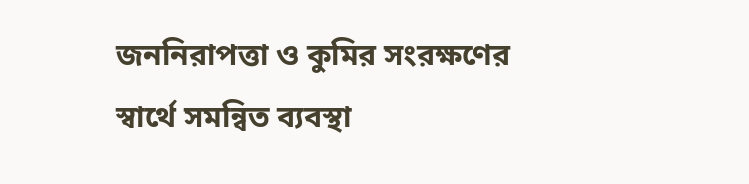জননিরাপত্তা ও কুমির সংরক্ষণের স্বার্থে সমন্বিত ব্যবস্থা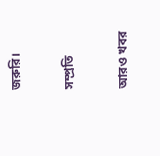জরুরি।

সম্প্রতি

আরও খবর